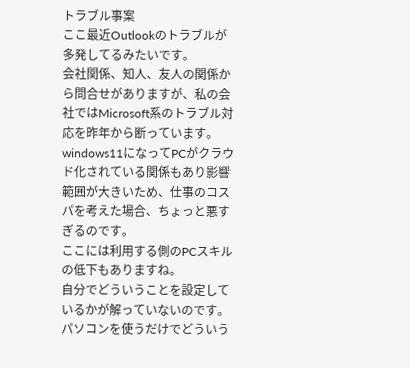トラブル事案
ここ最近Outlookのトラブルが多発してるみたいです。
会社関係、知人、友人の関係から問合せがありますが、私の会社ではMicrosoft系のトラブル対応を昨年から断っています。
windows11になってPCがクラウド化されている関係もあり影響範囲が大きいため、仕事のコスパを考えた場合、ちょっと悪すぎるのです。
ここには利用する側のPCスキルの低下もありますね。
自分でどういうことを設定しているかが解っていないのです。
パソコンを使うだけでどういう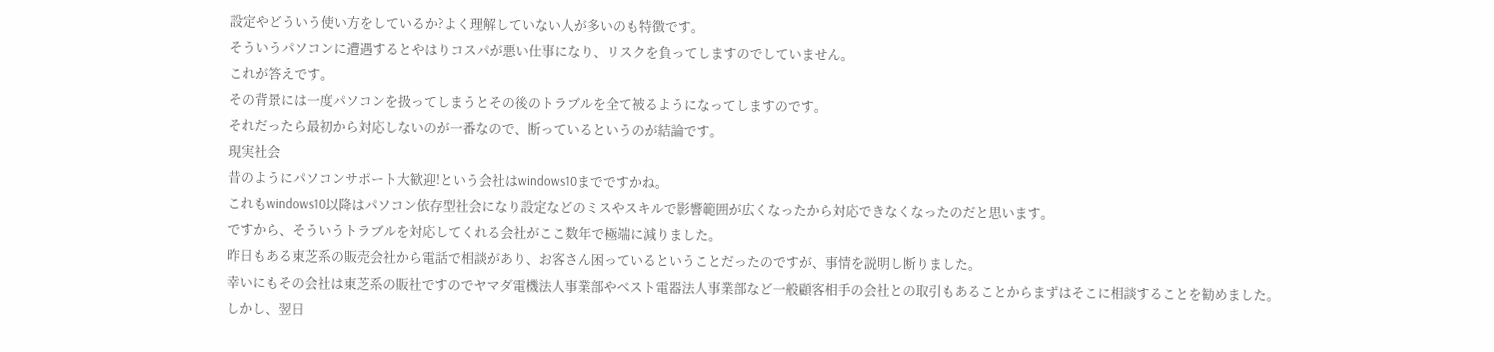設定やどういう使い方をしているか?よく理解していない人が多いのも特徴です。
そういうパソコンに遭遇するとやはりコスパが悪い仕事になり、リスクを負ってしますのでしていません。
これが答えです。
その背景には一度パソコンを扱ってしまうとその後のトラブルを全て被るようになってしますのです。
それだったら最初から対応しないのが一番なので、断っているというのが結論です。
現実社会
昔のようにパソコンサポート大歓迎!という会社はwindows10までですかね。
これもwindows10以降はパソコン依存型社会になり設定などのミスやスキルで影響範囲が広くなったから対応できなくなったのだと思います。
ですから、そういうトラブルを対応してくれる会社がここ数年で極端に減りました。
昨日もある東芝系の販売会社から電話で相談があり、お客さん困っているということだったのですが、事情を説明し断りました。
幸いにもその会社は東芝系の販社ですのでヤマダ電機法人事業部やベスト電器法人事業部など一般顧客相手の会社との取引もあることからまずはそこに相談することを勧めました。
しかし、翌日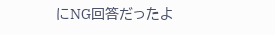にNG回答だったよ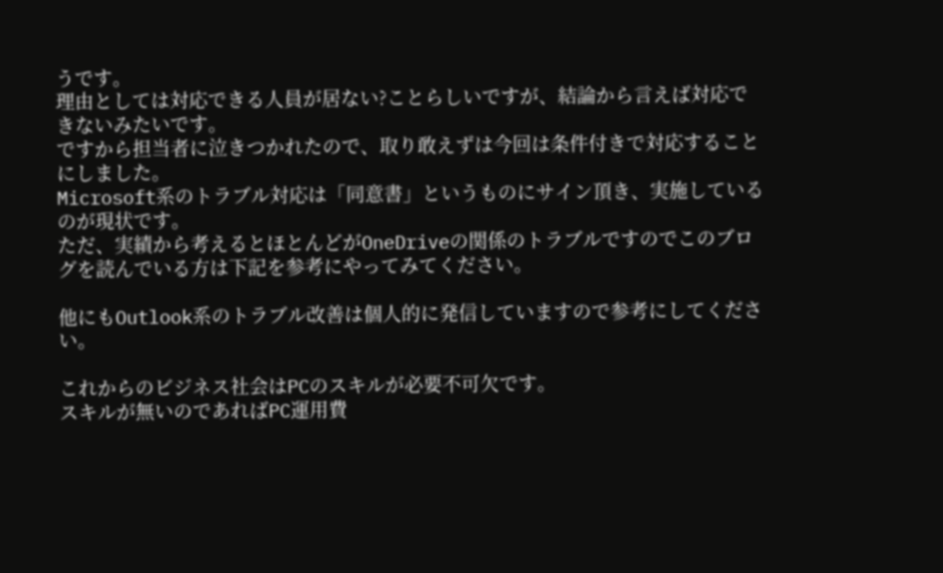うです。
理由としては対応できる人員が居ない?ことらしいですが、結論から言えば対応できないみたいです。
ですから担当者に泣きつかれたので、取り敢えずは今回は条件付きで対応することにしました。
Microsoft系のトラブル対応は「同意書」というものにサイン頂き、実施しているのが現状です。
ただ、実績から考えるとほとんどがOneDriveの関係のトラブルですのでこのブログを読んでいる方は下記を参考にやってみてください。

他にもOutlook系のトラブル改善は個人的に発信していますので参考にしてください。

これからのビジネス社会はPCのスキルが必要不可欠です。
スキルが無いのであればPC運用費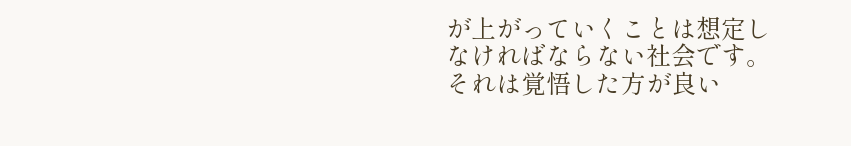が上がっていくことは想定しなければならない社会です。
それは覚悟した方が良い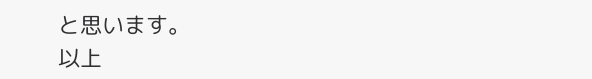と思います。
以上